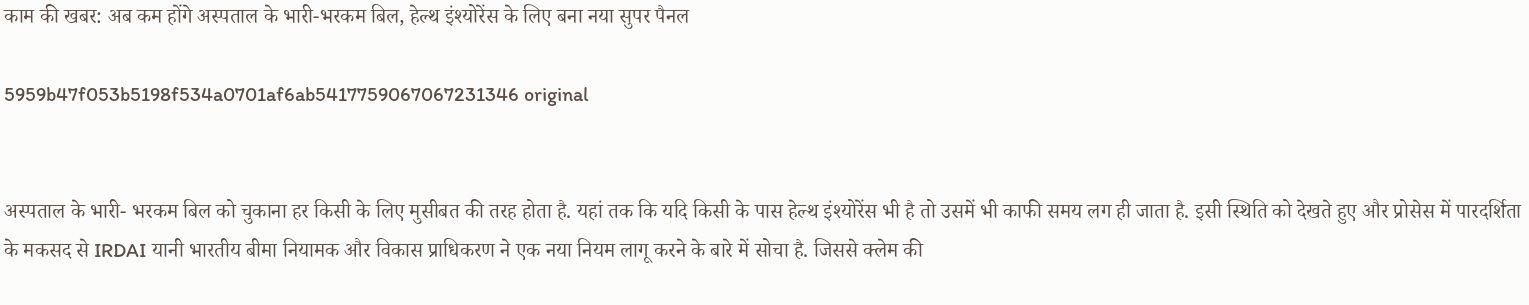काम की खबर: अब कम होंगे अस्पताल के भारी-भरकम बिल, हेल्थ इंश्योरेंस के लिए बना नया सुपर पैनल

5959b47f053b5198f534a0701af6ab5417759067067231346 original


अस्पताल के भारी- भरकम बिल को चुकाना हर किसी के लिए मुसीबत की तरह होता है. यहां तक कि यदि किसी के पास हेल्थ इंश्योरेंस भी है तो उसमें भी काफी समय लग ही जाता है. इसी स्थिति को देखते हुए और प्रोसेस में पारदर्शिता के मकसद से IRDAI यानी भारतीय बीमा नियामक और विकास प्राधिकरण ने एक नया नियम लागू करने के बारे में सोचा है. जिससे क्लेम की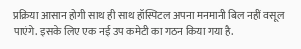प्रक्रिया आसान होगी साथ ही साथ हॉस्पिटल अपना मनमानी बिल नहीं वसूल पाएंगे. इसके लिए एक नई उप कमेटी का गठन किया गया है.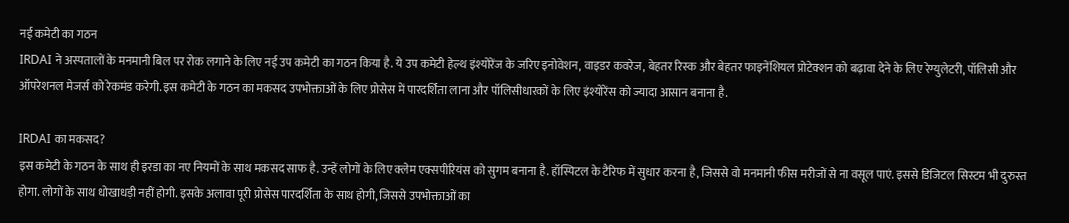नई कमेटी का गठन
IRDAI ने अस्पतालों के मनमानी बिल पर रोक लगाने के लिए नई उप कमेटी का गठन किया है. ये उप कमेटी हेल्थ इंश्योरेंज के जरिए इनोवेशन, वाइडर कवरेज, बेहतर रिस्क और बेहतर फाइनेंशियल प्रोटेक्शन को बढ़ावा देने के लिए रेग्युलेटरी, पॉलिसी और ऑपरेशनल मेजर्स को रेकमंड करेगी. इस कमेटी के गठन का मकसद उपभोक्ताओं के लिए प्रोसेस में पारदर्शिता लाना और पॉलिसीधारकों के लिए इंश्योरेंस को ज्यादा आसान बनाना है.

IRDAI का मकसद?
इस कमेटी के गठन के साथ ही इरडा का नए नियमों के साथ मकसद साफ है. उन्हें लोगों के लिए क्लेम एक्सपीरियंस को सुगम बनाना है. हॉस्पिटल के टैरिफ में सुधार करना है, जिससे वो मनमानी फीस मरीजों से ना वसूल पाएं. इससे डिजिटल सिस्टम भी दुरुस्त होगा. लोगों के साथ धोखाधड़ी नहीं होगी. इसके अलावा पूरी प्रोसेस पारदर्शिता के साथ होगी, जिससे उपभोक्ताओं का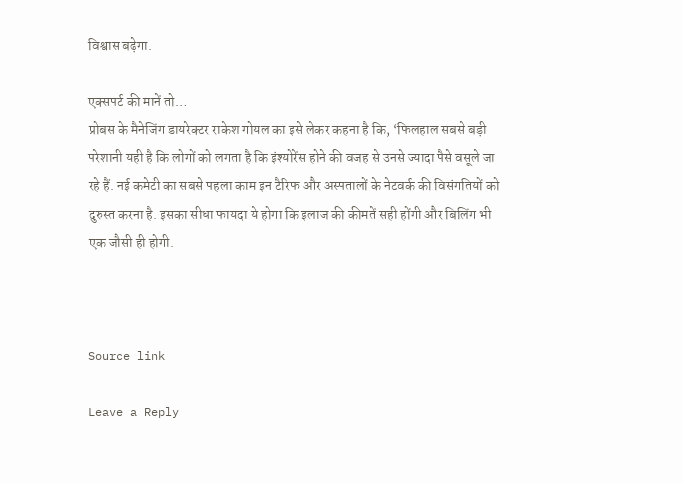विश्वास बढ़ेगा.

एक्सपर्ट की मानें तो…
प्रोबस के मैनेजिंग डायरेक्टर राकेश गोयल का इसे लेकर कहना है कि, ‘फिलहाल सबसे बड़ी परेशानी यही है कि लोगों को लगता है कि इंश्योरेंस होने की वजह से उनसे ज्यादा पैसे वसूले जा रहे हैं. नई कमेटी का सबसे पहला काम इन टैरिफ और अस्पतालों के नेटवर्क की विसंगतियों को दुरुस्त करना है. इसका सीधा फायदा ये होगा कि इलाज की कीमतें सही होंगी और बिलिंग भी एक जौसी ही होगी.



Source link

Leave a Reply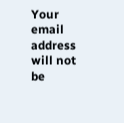Your email address will not be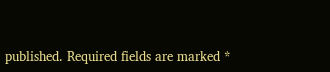published. Required fields are marked *